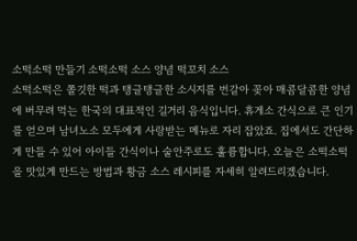소떡소떡 만들기 소떡소떡 소스 양념 떡꼬치 소스
소떡소떡은 쫄깃한 떡과 탱글탱글한 소시지를 번갈아 꽂아 매콤달콤한 양념에 버무려 먹는 한국의 대표적인 길거리 음식입니다. 휴게소 간식으로 큰 인기를 얻으며 남녀노소 모두에게 사랑받는 메뉴로 자리 잡았죠. 집에서도 간단하게 만들 수 있어 아이들 간식이나 술안주로도 훌륭합니다. 오늘은 소떡소떡을 맛있게 만드는 방법과 황금 소스 레시피를 자세히 알려드리겠습니다.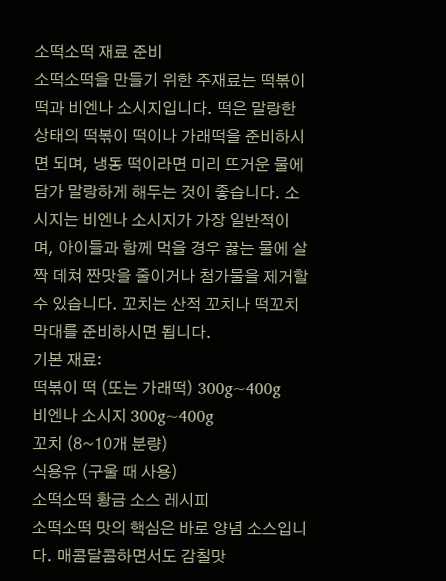소떡소떡 재료 준비
소떡소떡을 만들기 위한 주재료는 떡볶이 떡과 비엔나 소시지입니다. 떡은 말랑한 상태의 떡볶이 떡이나 가래떡을 준비하시면 되며, 냉동 떡이라면 미리 뜨거운 물에 담가 말랑하게 해두는 것이 좋습니다. 소시지는 비엔나 소시지가 가장 일반적이며, 아이들과 함께 먹을 경우 끓는 물에 살짝 데쳐 짠맛을 줄이거나 첨가물을 제거할 수 있습니다. 꼬치는 산적 꼬치나 떡꼬치 막대를 준비하시면 됩니다.
기본 재료:
떡볶이 떡 (또는 가래떡) 300g~400g
비엔나 소시지 300g~400g
꼬치 (8~10개 분량)
식용유 (구울 때 사용)
소떡소떡 황금 소스 레시피
소떡소떡 맛의 핵심은 바로 양념 소스입니다. 매콤달콤하면서도 감칠맛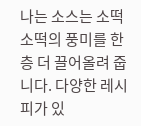나는 소스는 소떡소떡의 풍미를 한층 더 끌어올려 줍니다. 다양한 레시피가 있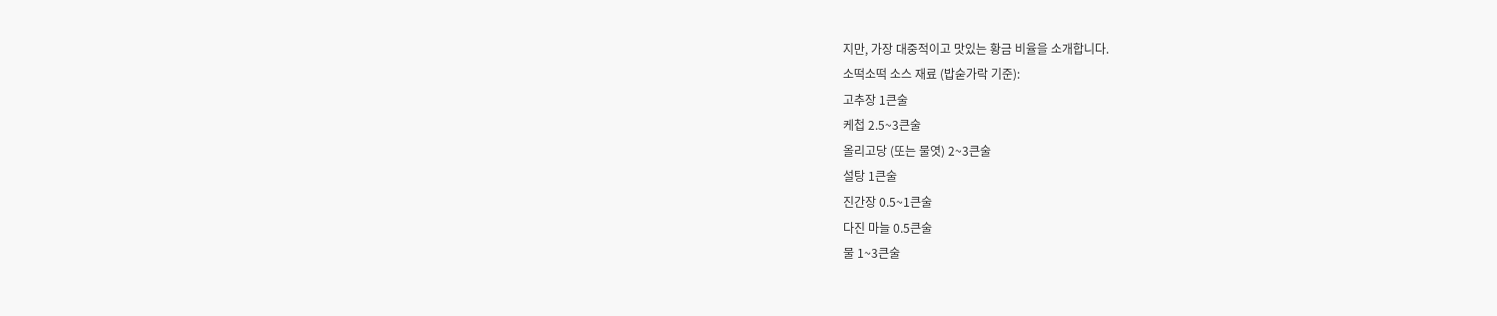지만, 가장 대중적이고 맛있는 황금 비율을 소개합니다.
소떡소떡 소스 재료 (밥숟가락 기준):
고추장 1큰술
케첩 2.5~3큰술
올리고당 (또는 물엿) 2~3큰술
설탕 1큰술
진간장 0.5~1큰술
다진 마늘 0.5큰술
물 1~3큰술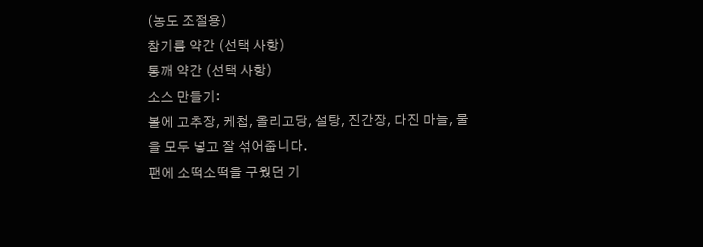(농도 조절용)
참기름 약간 (선택 사항)
통깨 약간 (선택 사항)
소스 만들기:
볼에 고추장, 케첩, 올리고당, 설탕, 진간장, 다진 마늘, 물을 모두 넣고 잘 섞어줍니다.
팬에 소떡소떡을 구웠던 기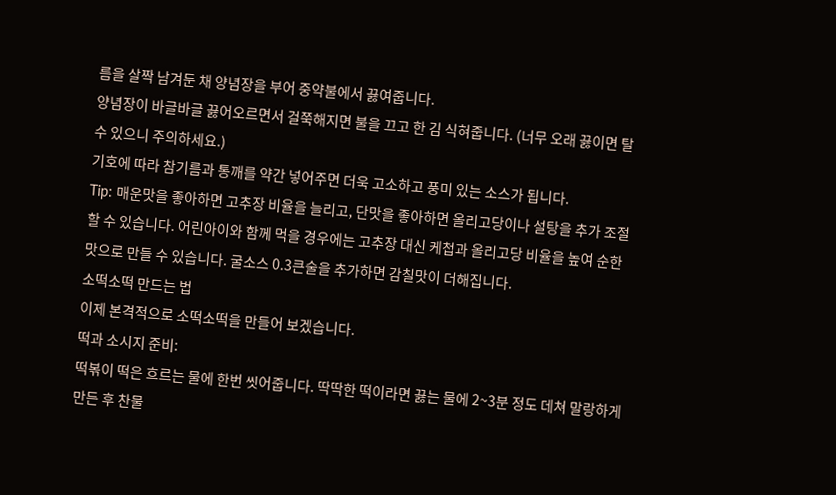름을 살짝 남겨둔 채 양념장을 부어 중약불에서 끓여줍니다.
양념장이 바글바글 끓어오르면서 걸쭉해지면 불을 끄고 한 김 식혀줍니다. (너무 오래 끓이면 탈 수 있으니 주의하세요.)
기호에 따라 참기름과 통깨를 약간 넣어주면 더욱 고소하고 풍미 있는 소스가 됩니다.
Tip: 매운맛을 좋아하면 고추장 비율을 늘리고, 단맛을 좋아하면 올리고당이나 설탕을 추가 조절할 수 있습니다. 어린아이와 함께 먹을 경우에는 고추장 대신 케첩과 올리고당 비율을 높여 순한 맛으로 만들 수 있습니다. 굴소스 0.3큰술을 추가하면 감칠맛이 더해집니다.
소떡소떡 만드는 법
이제 본격적으로 소떡소떡을 만들어 보겠습니다.
떡과 소시지 준비:
떡볶이 떡은 흐르는 물에 한번 씻어줍니다. 딱딱한 떡이라면 끓는 물에 2~3분 정도 데쳐 말랑하게 만든 후 찬물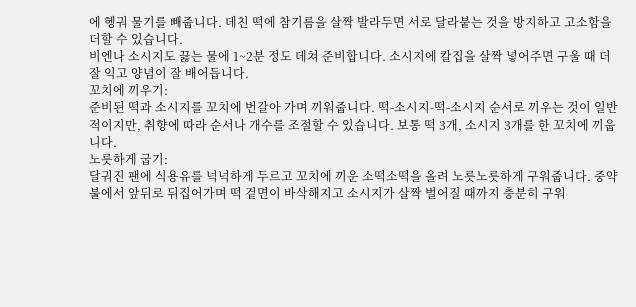에 헹궈 물기를 빼줍니다. 데친 떡에 참기름을 살짝 발라두면 서로 달라붙는 것을 방지하고 고소함을 더할 수 있습니다.
비엔나 소시지도 끓는 물에 1~2분 정도 데쳐 준비합니다. 소시지에 칼집을 살짝 넣어주면 구울 때 더 잘 익고 양념이 잘 배어듭니다.
꼬치에 끼우기:
준비된 떡과 소시지를 꼬치에 번갈아 가며 끼워줍니다. 떡-소시지-떡-소시지 순서로 끼우는 것이 일반적이지만, 취향에 따라 순서나 개수를 조절할 수 있습니다. 보통 떡 3개, 소시지 3개를 한 꼬치에 끼웁니다.
노릇하게 굽기:
달궈진 팬에 식용유를 넉넉하게 두르고 꼬치에 끼운 소떡소떡을 올려 노릇노릇하게 구워줍니다. 중약불에서 앞뒤로 뒤집어가며 떡 겉면이 바삭해지고 소시지가 살짝 벌어질 때까지 충분히 구워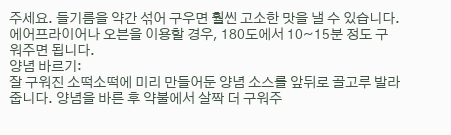주세요. 들기름을 약간 섞어 구우면 훨씬 고소한 맛을 낼 수 있습니다. 에어프라이어나 오븐을 이용할 경우, 180도에서 10~15분 정도 구워주면 됩니다.
양념 바르기:
잘 구워진 소떡소떡에 미리 만들어둔 양념 소스를 앞뒤로 골고루 발라줍니다. 양념을 바른 후 약불에서 살짝 더 구워주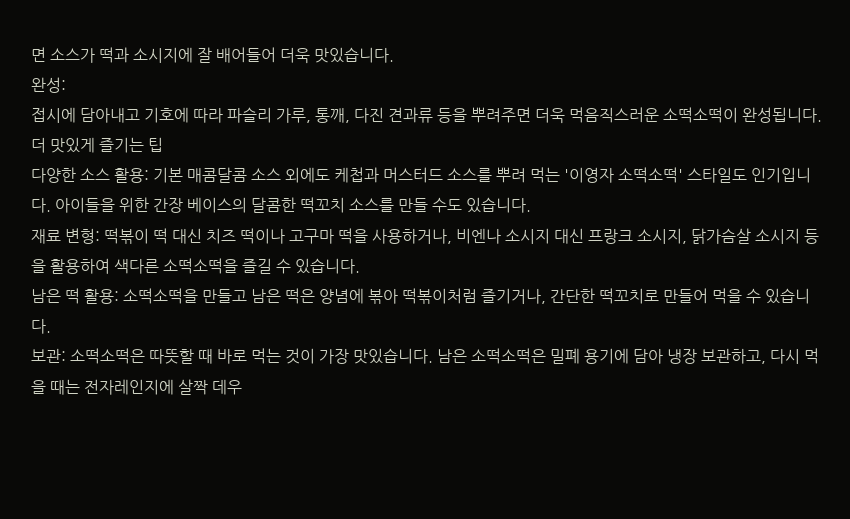면 소스가 떡과 소시지에 잘 배어들어 더욱 맛있습니다.
완성:
접시에 담아내고 기호에 따라 파슬리 가루, 통깨, 다진 견과류 등을 뿌려주면 더욱 먹음직스러운 소떡소떡이 완성됩니다.
더 맛있게 즐기는 팁
다양한 소스 활용: 기본 매콤달콤 소스 외에도 케첩과 머스터드 소스를 뿌려 먹는 '이영자 소떡소떡' 스타일도 인기입니다. 아이들을 위한 간장 베이스의 달콤한 떡꼬치 소스를 만들 수도 있습니다.
재료 변형: 떡볶이 떡 대신 치즈 떡이나 고구마 떡을 사용하거나, 비엔나 소시지 대신 프랑크 소시지, 닭가슴살 소시지 등을 활용하여 색다른 소떡소떡을 즐길 수 있습니다.
남은 떡 활용: 소떡소떡을 만들고 남은 떡은 양념에 볶아 떡볶이처럼 즐기거나, 간단한 떡꼬치로 만들어 먹을 수 있습니다.
보관: 소떡소떡은 따뜻할 때 바로 먹는 것이 가장 맛있습니다. 남은 소떡소떡은 밀폐 용기에 담아 냉장 보관하고, 다시 먹을 때는 전자레인지에 살짝 데우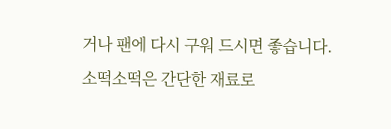거나 팬에 다시 구워 드시면 좋습니다.
소떡소떡은 간단한 재료로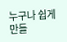누구나 쉽게 만들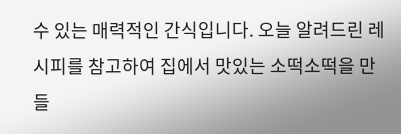수 있는 매력적인 간식입니다. 오늘 알려드린 레시피를 참고하여 집에서 맛있는 소떡소떡을 만들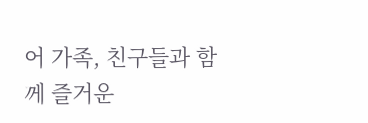어 가족, 친구들과 함께 즐거운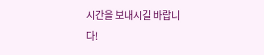시간을 보내시길 바랍니다!